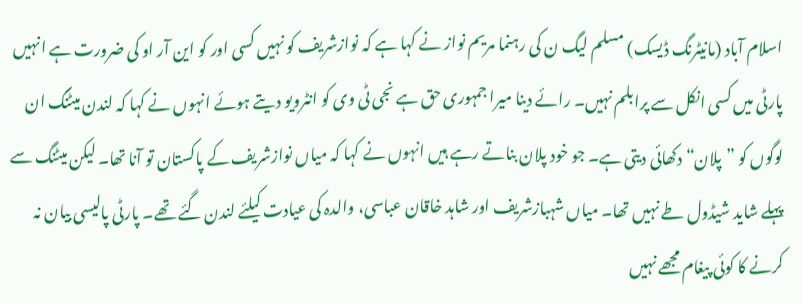اسلام آباد (مانیٹرنگ ڈیسک) مسلم لیگ ن کی رہنما مریم نواز نے کہا ہے کہ نوازشریف کو نہیں کسی اور کو این آر او کی ضرورت ہے انہیں پارٹی میں کسی انکل سے پرابلم نہیں۔ رائے دینا میرا جمہوری حق ہے نجی ٹی وی کو انٹرویو دیتے ہوئے انہوں نے کہا کہ لندن میٹنگ ان لوگوں کو ”پلان“ دکھائی دیتی ہے۔ جو خود پلان بناتے رہے ہیں انہوں نے کہا کہ میاں نوازشریف کے پاکستان تو آنا تھا۔ لیکن میٹنگ سے پہلے شاید شیڈول طے نہیں تھا۔ میاں شہبازشریف اور شاہد خاقان عباسی، والدہ کی عیادت کیلئے لندن گئے تھے۔ پارٹی پالیسی بیان نہ کرنے کا کوئی پیغام مجھے نہیں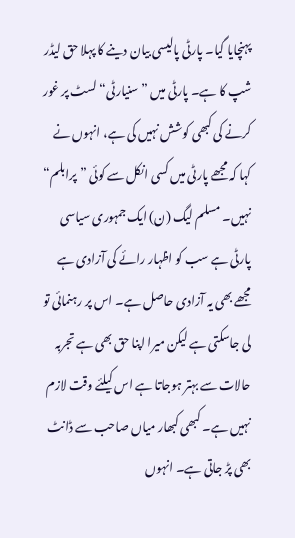پہنچایا گیا۔ پارٹی پالیسی بیان دینے کا پہلا حق لیڈر شپ کا ہے۔ پارٹی میں ”سنیارٹی“ لسٹ پر غور کرنے کی کبھی کوشش نہیں کی ہے، انہوں نے کہا کہ مجھے پارٹی میں کسی انکل سے کوئی ”پرابلم“ نہیں۔ مسلم لیگ (ن) ایک جمہوری سیاسی پارٹی ہے سب کو اظہار رائے کی آزادی ہے مجھے بھی یہ آزادی حاصل ہے۔ اس پر رہنمائی تو لی جاسکتی ہے لیکن میرا اپنا حق بھی ہے تجربہ حالات سے بہتر ہوجاتا ہے اس کیلئے وقت لازم نہیں ہے۔ کبھی کبھار میاں صاحب سے ڈانٹ بھی پڑ جاتی ہے۔ انہوں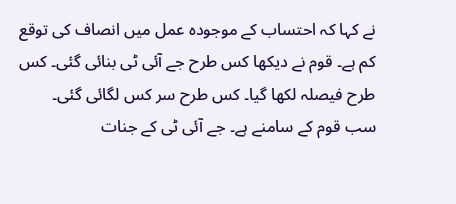نے کہا کہ احتساب کے موجودہ عمل میں انصاف کی توقع کم ہے۔ قوم نے دیکھا کس طرح جے آئی ٹی بنائی گئی۔ کس طرح فیصلہ لکھا گیا۔ کس طرح سر کس لگائی گئی۔ سب قوم کے سامنے ہے۔ جے آئی ٹی کے جنات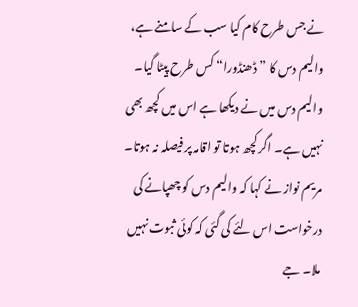نے جس طرح کام کیا سب کے سامنے ہے، والیم دس کا ”ڈھنڈورا“ کس طرح پیٹا گیا۔ والیم دس میں نے دیکھا ہے اس میں کچھ بھی نہیں ہے۔ اگر کچھ ہوتا تو اقامہ پر فیصلہ نہ ہوتا۔ مریم نواز نے کہا کہ والیم دس کو چھپانے کی درخواست اس لئے کی گئی کہ کوئی ثبوت نہیں ملا۔ جے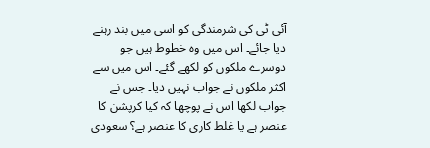آئی ٹی کی شرمندگی کو اسی میں بند رہنے دیا جائے۔ اس میں وہ خطوط ہیں جو دوسرے ملکوں کو لکھے گئے۔ اس میں سے اکثر ملکوں نے جواب نہیں دیا۔ جس نے جواب لکھا اس نے پوچھا کہ کیا کرپشن کا عنصر ہے یا غلط کاری کا عنصر ہے؟ سعودی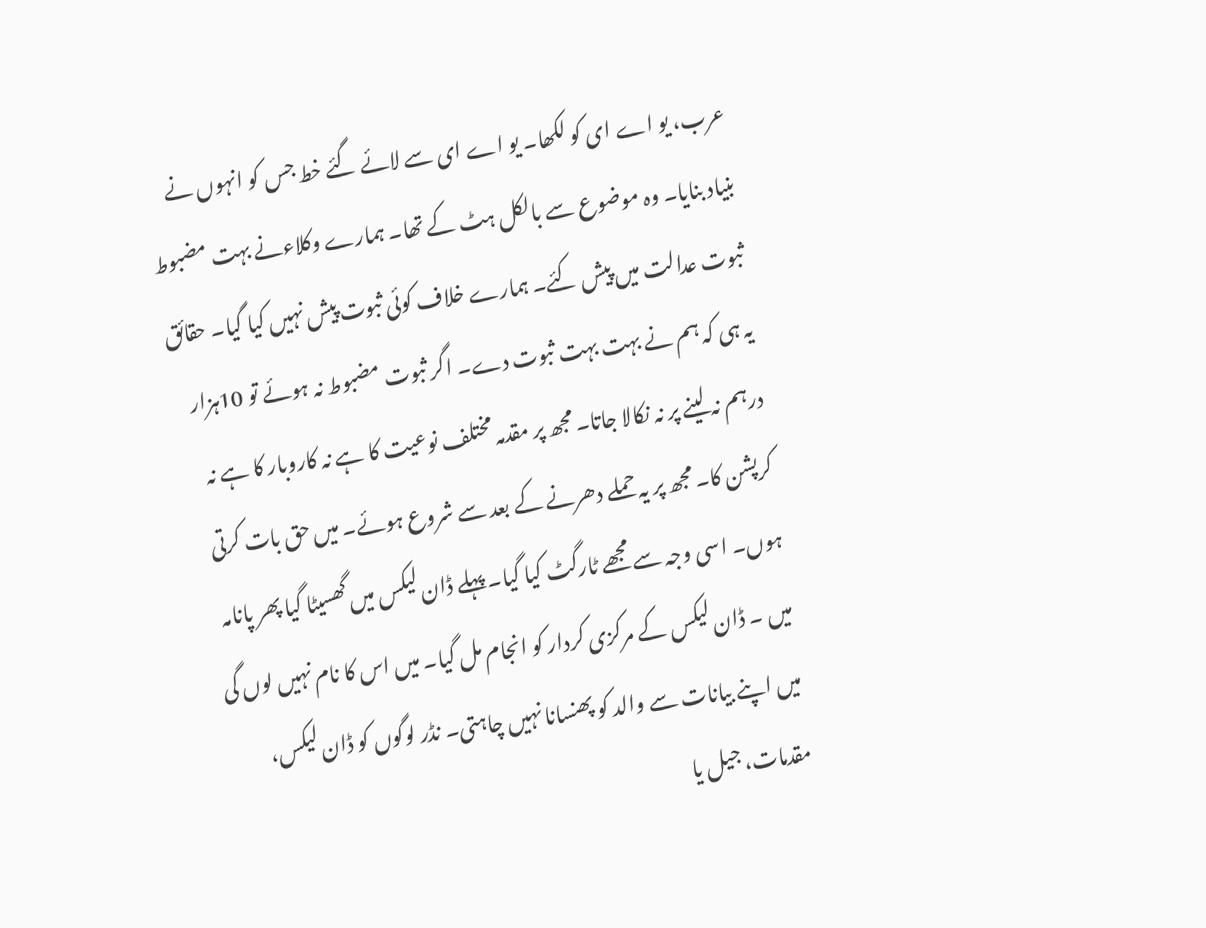عرب، یو اے ای کو لکھا۔ یو اے ای سے لائے گئے خط جس کو انہوں نے بنیاد بنایا۔ وہ موضوع سے بالکل ہٹ کے تھا۔ ہمارے وکلاءنے بہت مضبوط ثبوت عدالت میں پیش کئے۔ ہمارے خلاف کوئی ثبوت پیش نہیں کیا گیا۔ حقائق یہ ہی کہ ہم نے بہت بہت ثبوت دے۔ اگر ثبوت مضبوط نہ ہوئے تو 10ہزار درہم نہ لینے پر نہ نکالا جاتا۔ مجھ پر مقدمہ مختلف نوعیت کا ہے نہ کاروبار کا ہے نہ کرپشن کا۔ مجھ پر یہ حملے دھرنے کے بعد سے شروع ہوئے۔ میں حق بات کرتی ہوں۔ اسی وجہ سے مجھے ٹارگٹ کیا گیا۔ پہلے ڈان لیکس میں گھسیٹا گیا پھر پانامہ میں ۔ ڈان لیکس کے مرکزی کردار کو انجام مل گیا۔ میں اس کا نام نہیں لوں گی میں اپنے بیانات سے والد کو پھنسانا نہیں چاہتی۔ نڈر لوگوں کو ڈان لیکس، مقدمات، جیل یا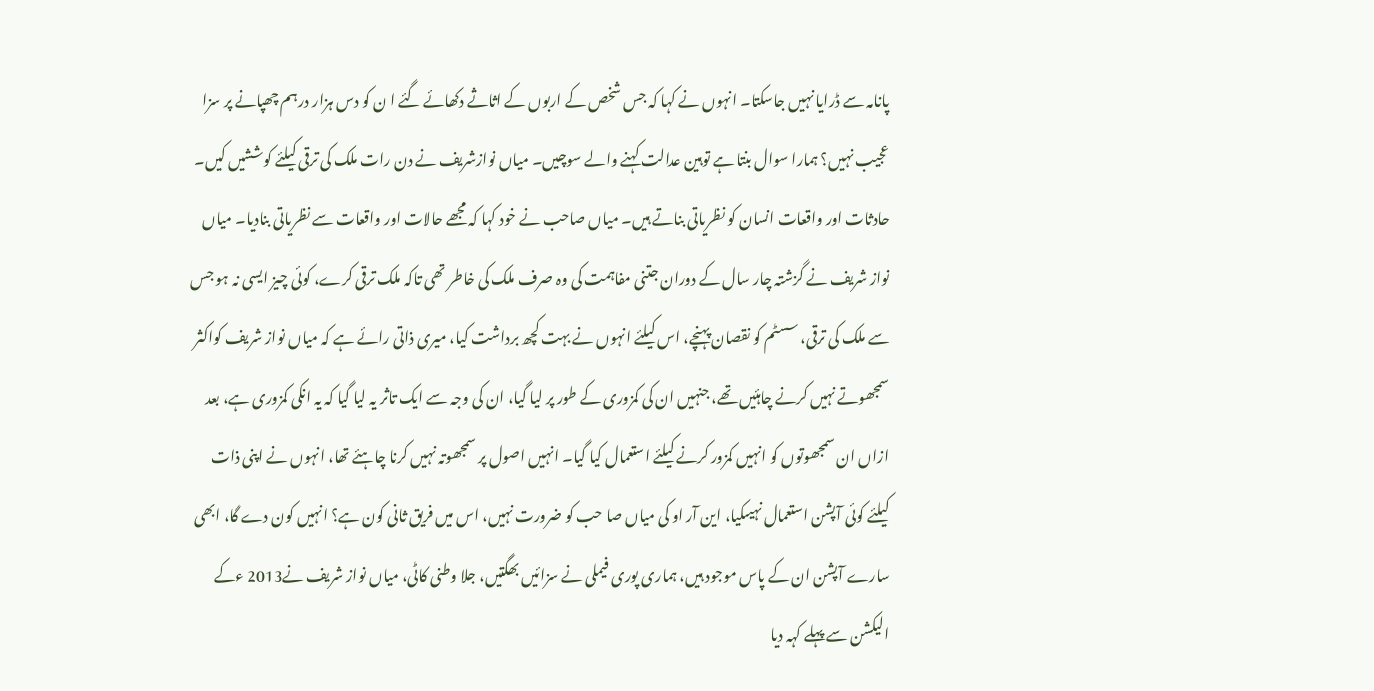پانامہ سے ڈرایا نہیں جاسکتا۔ انہوں نے کہا کہ جس شخص کے اربوں کے اثاثے دکھائے گئے ا ن کو دس ہزار درہم چھپانے پر سزا عجیب نہیں؟ ہمارا سوال بنتا ہے توہین عدالت کہنے والے سوچیں۔ میاں نوازشریف نے دن رات ملک کی ترقی کیلئے کوششیں کیں۔ حادثات اور واقعات انسان کو نظریاتی بناتے ہیں۔ میاں صاحب نے خود کہا کہ مجھے حالات اور واقعات سے نظریاتی بنادیا۔ میاں نواز شریف نے گزشتہ چار سال کے دوران جتنی مفاہمت کی وہ صرف ملک کی خاطر تھی تاکہ ملک ترقی کرے، کوئی چیز ایسی نہ ہو جس سے ملک کی ترقی، سسٹم کو نقصان پہنچے، اس کیلئے انہوں نے بہت کچھ برداشت کیا، میری ذاتی رائے ہے کہ میاں نواز شریف کواکثر سمجھوتے نہیں کرنے چاہئیں تھے، جنہیں ان کی کمزوری کے طور پر لیا گیا، ان کی وجہ سے ایک تاثر یہ لیا گیا کہ یہ انکی کمزوری ہے، بعد ازاں ان سمجھوتوں کو انہیں کمزور کرنے کیلئے استعمال کیا گیا۔ انہیں اصول پر سمجھوتہ نہیں کرنا چاہئے تھا، انہوں نے اپنی ذات کیلئے کوئی آپشن استعمال نہیںکیا، این آر او کی میاں صا حب کو ضرورت نہیں، اس میں فریق ثانی کون ہے؟ انہیں کون دے گا، ابھی سارے آپشن ان کے پاس موجود ہیں، ہماری پوری فیملی نے سزائیں بھگتیں، جلا وطنی کاٹی، میاں نواز شریف نے2013 ءکے الیکشن سے پہلے کہہ دیا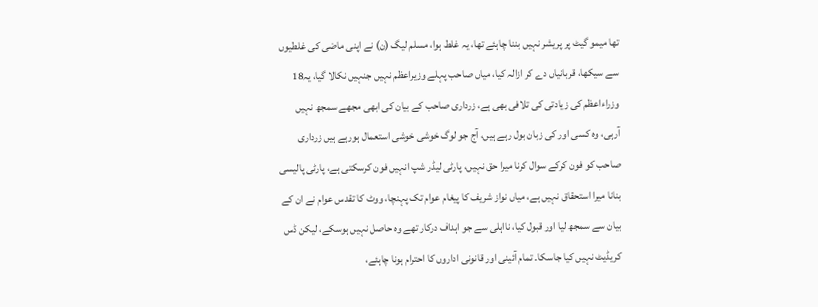تھا میمو گیٹ پر پریشر نہیں بننا چاہئے تھا، یہ غلط ہوا، مسلم لیگ (ن) نے اپنی ماضی کی غلطیوں سے سیکھا، قربانیاں دے کر ازالہ کیا، میاں صاحب پہلے وزیراعظم نہیں جنہیں نکالا گیا، یہ18 وزراءاعظم کی زیادتی کی تلافی بھی ہے، زرداری صاحب کے بیان کی ابھی مجھے سمجھ نہیں آرہی، وہ کسی اور کی زبان بول رہے ہیں، آج جو لوگ خوشی خوشی استعمال ہورہے ہیں زرداری صاحب کو فون کرکے سوال کرنا میرا حق نہیں، پارٹی لیڈر شپ انہیں فون کرسکتی ہے، پارٹی پالیسی بنانا میرا استحقاق نہیں ہے، میاں نواز شریف کا پیغام عوام تک پہنچا، ووٹ کا تقدس عوام نے ان کے بیان سے سمجھ لیا اور قبول کیا، نااہلی سے جو اہداف درکار تھے وہ حاصل نہیں ہوسکے، لیکن ڈس کریڈیٹ نہیں کیا جاسکا۔ تمام آئینی اور قانونی اداروں کا احترام ہونا چاہئے،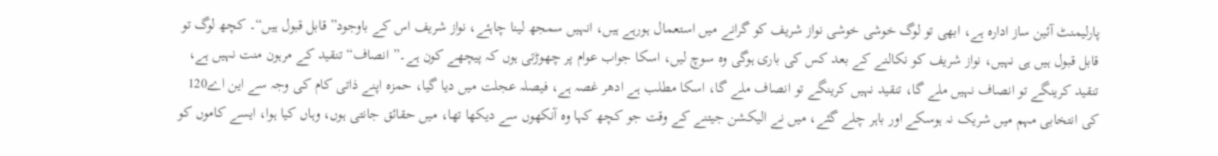پارلیمنٹ آئین ساز ادارہ ہے، ابھی تو لوگ خوشی خوشی نواز شریف کو گرانے میں استعمال ہورہے ہیں، انہیں سمجھ لینا چاہئے، نواز شریف اس کے باوجود” قابل قبول ہیں“۔ کچھ لوگ تو قابل قبول ہیں ہی نہیں، نواز شریف کو نکالنے کے بعد کس کی باری ہوگی وہ سوچ لیں، اسکا جواب عوام پر چھوڑتی ہوں کہ پیچھے کون ہے۔” انصاف“ تنقید کے مرہون منت نہیں ہے، تنقید کرینگے تو انصاف نہیں ملے گا، تنقید نہیں کرینگے تو انصاف ملے گا، اسکا مطلب ہے ادھر غصہ ہے، فیصلہ عجلت میں دیا گیا، حمزہ اپنے ذاتی کام کی وجہ سے این اے120 کی انتخابی مہم میں شریک نہ ہوسکے اور باہر چلے گئے، میں نے الیکشن جیتنے کے وقت جو کچھ کہا وہ آنکھوں سے دیکھا تھا، میں حقائق جانتی ہوں، وہاں کیا ہوا، ایسے کاموں کو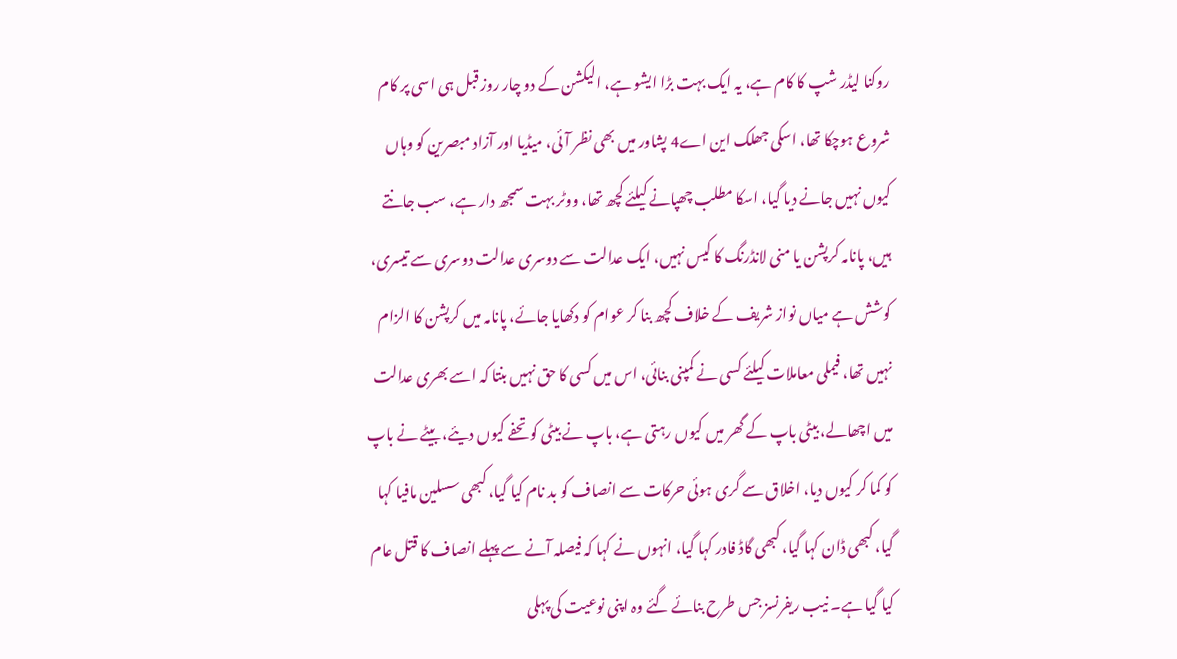روکنا لیڈر شپ کا کام ہے، یہ ایک بہت بڑا ایشو ہے، الیکشن کے دو چار روز قبل ہی اسی پر کام شروع ہوچکا تھا، اسکی جھلک این اے4 پشاور میں بھی نظر آئی، میڈیا اور آزاد مبصرین کو وہاں کیوں نہیں جانے دیا گیا، اسکا مطلب چھپانے کیلئے کچھ تھا، ووٹر بہت سمجھ دار ہے، سب جانتے ہیں، پانامہ کرپشن یا منی لانڈرنگ کا کیس نہیں، ایک عدالت سے دوسری عدالت دوسری سے تیسری، کوشش ہے میاں نواز شریف کے خلاف کچھ بنا کر عوام کو دکھایا جائے، پانامہ میں کرپشن کا الزام نہیں تھا، فیملی معاملات کیلئے کسی نے کمپنی بنائی، اس میں کسی کا حق نہیں بنتا کہ اسے بھری عدالت میں اچھالے، بیٹی باپ کے گھر میں کیوں رہتی ہے، باپ نے بیٹی کو تحفے کیوں دیئے، بیٹے نے باپ کو کما کر کیوں دیا، اخلاق سے گری ہوئی حرکات سے انصاف کو بد نام کیا گیا، کبھی سسلین مافیا کہا گیا، کبھی ڈان کہا گیا، کبھی گاڈ فادر کہا گیا، انہوں نے کہا کہ فیصلہ آنے سے پہلے انصاف کا قتل عام کیا گیا ہے۔ نیب ریفرنسز جس طرح بنائے گئے وہ اپنی نوعیت کی پہلی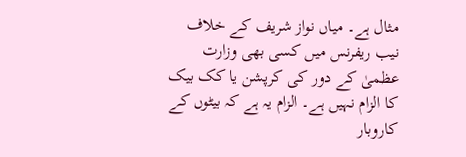مثال ہے۔ میاں نواز شریف کے خلاف نیب ریفرنس میں کسی بھی وزارت عظمیٰ کے دور کی کرپشن یا کک بیک کا الزام نہیں ہے۔ الزام یہ ہے کہ بیٹوں کے کاروبار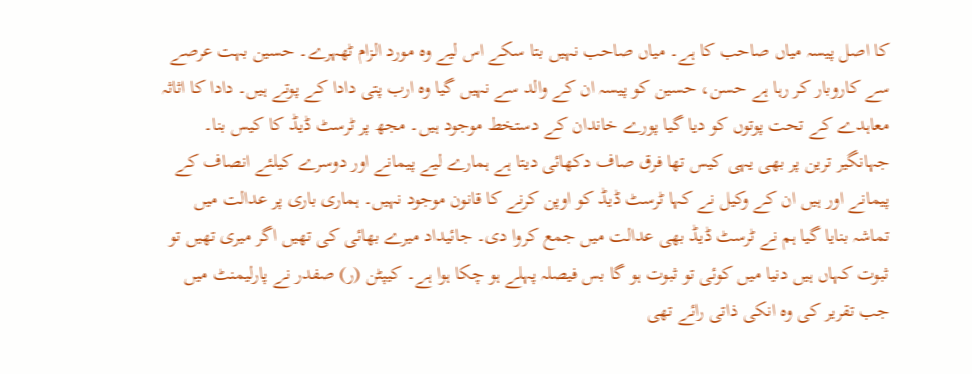کا اصل پیسہ میاں صاحب کا ہے۔ میاں صاحب نہیں بتا سکے اس لیے وہ مورد الزام ٹھہرے۔ حسین بہت عرصے سے کاروبار کر رہا ہے حسن، حسین کو پیسہ ان کے والد سے نہیں گیا وہ ارب پتی دادا کے پوتے ہیں۔ دادا کا اثاثہ معاہدے کے تحت پوتوں کو دیا گیا پورے خاندان کے دستخط موجود ہیں۔ مجھ پر ٹرسٹ ڈیڈ کا کیس بنا۔ جہانگیر ترین پر بھی یہی کیس تھا فرق صاف دکھائی دیتا ہے ہمارے لیے پیمانے اور دوسرے کیلئے انصاف کے پیمانے اور ہیں ان کے وکیل نے کہا ٹرسٹ ڈیڈ کو اوپن کرنے کا قانون موجود نہیں۔ ہماری باری پر عدالت میں تماشہ بنایا گیا ہم نے ٹرسٹ ڈیڈ بھی عدالت میں جمع کروا دی۔ جائیداد میرے بھائی کی تھیں اگر میری تھیں تو ثبوت کہاں ہیں دنیا میں کوئی تو ثبوت ہو گا بس فیصلہ پہلے ہو چکا ہوا ہے۔ کیپٹن (ر) صفدر نے پارلیمنٹ میں جب تقریر کی وہ انکی ذاتی رائے تھی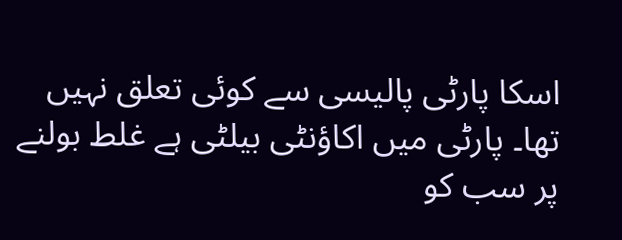اسکا پارٹی پالیسی سے کوئی تعلق نہیں تھا۔ پارٹی میں اکاؤنٹی بیلٹی ہے غلط بولنے پر سب کو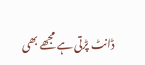ڈانٹ پڑتی ہے مجھے بھی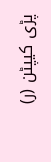پڑی کیپٹن (ر)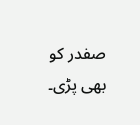صفدر کو بھی پڑی۔